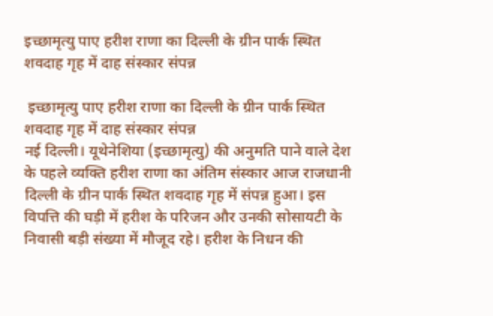इच्छामृत्यु पाए हरीश राणा का दिल्ली के ग्रीन पार्क स्थित शवदाह गृह में दाह संस्कार संपन्न

 इच्छामृत्यु पाए हरीश राणा का दिल्ली के ग्रीन पार्क स्थित शवदाह गृह में दाह संस्कार संपन्न
नई दिल्ली। यूथेनेशिया (इच्छामृत्यु) की अनुमति पाने वाले देश के पहले व्यक्ति हरीश राणा का अंतिम संस्कार आज राजधानी दिल्ली के ग्रीन पार्क स्थित शवदाह गृह में संपन्न हुआ। इस विपत्ति की घड़ी में हरीश के परिजन और उनकी सोसायटी के निवासी बड़ी संख्या में मौजूद रहे। हरीश के निधन की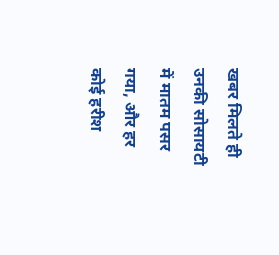खबर मिलते ही उनकी सोसायटी में मातम पसर गया, और हर कोई हरीश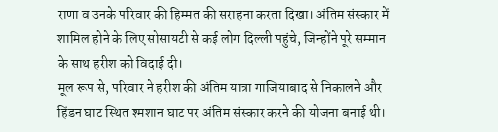राणा व उनके परिवार की हिम्मत की सराहना करता दिखा। अंतिम संस्कार में शामिल होने के लिए सोसायटी से कई लोग दिल्ली पहुंचे, जिन्होंने पूरे सम्मान के साथ हरीश को विदाई दी।
मूल रूप से, परिवार ने हरीश की अंतिम यात्रा गाजियाबाद से निकालने और हिंडन घाट स्थित श्मशान घाट पर अंतिम संस्कार करने की योजना बनाई थी।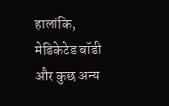हालांकि, मेडिकेटेड बॉडी और कुछ अन्य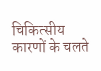चिकित्सीय कारणों के चलते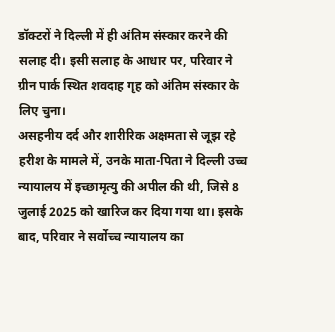डॉक्टरों ने दिल्ली में ही अंतिम संस्कार करने की सलाह दी। इसी सलाह के आधार पर, परिवार ने ग्रीन पार्क स्थित शवदाह गृह को अंतिम संस्कार के लिए चुना।
असहनीय दर्द और शारीरिक अक्षमता से जूझ रहे हरीश के मामले में, उनके माता-पिता ने दिल्ली उच्च न्यायालय में इच्छामृत्यु की अपील की थी, जिसे 8 जुलाई 2025 को खारिज कर दिया गया था। इसके बाद, परिवार ने सर्वोच्च न्यायालय का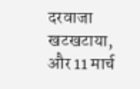दरवाजा खटखटाया, और 11 मार्च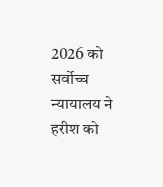2026 को सर्वोच्च न्यायालय ने हरीश को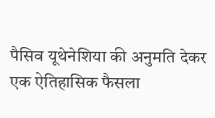पैसिव यूथेनेशिया की अनुमति देकर एक ऐतिहासिक फैसला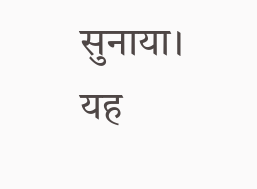सुनाया। यह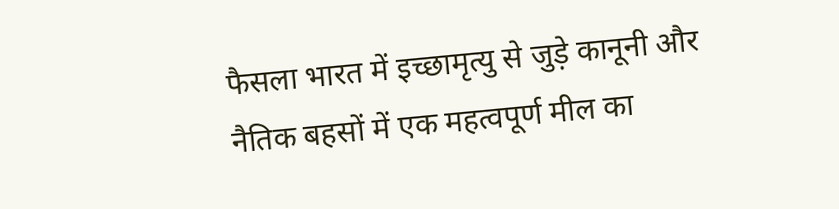फैसला भारत में इच्छामृत्यु से जुड़े कानूनी और नैतिक बहसों में एक महत्वपूर्ण मील का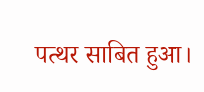पत्थर साबित हुआ।